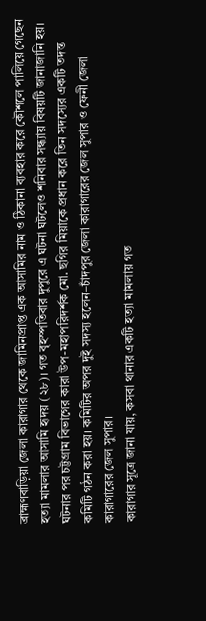ব্রাহ্মণবাড়িয়া জেলা কারাগার থেকে জামিনপ্রাপ্ত এক আসামির নাম ও ঠিকানা ব্যবহার করে কৌশলে পালিয়ে গেছেন হত্যা মামলার আসামি হৃদয় (২৮)। গত বৃহস্পতিবার দুপুরে এ ঘটনা ঘটলেও শনিবার সন্ধ্যায় বিষয়টি জানাজানি হয়।
ঘটনার পর চট্টগ্রাম বিভাগের কারা উপ-মহাপরিদর্শক মো. ছগির মিয়াকে প্রধান করে তিন সদস্যের একটি তদন্ত কমিটি গঠন করা হয়। কমিটির অপর দুই সদস্য হলেন–চাঁদপুর জেলা কারাগারের জেল সুপার ও ফেনী জেলা কারাগারের জেল সুপার।
কারাগার সূত্রে জানা যায়, কসবা থানার একটি হত্যা মামলায় গত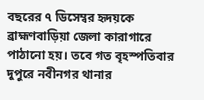বছরের ৭ ডিসেম্বর হৃদয়কে ব্রাহ্মণবাড়িয়া জেলা কারাগারে পাঠানো হয়। তবে গত বৃহস্পতিবার দুপুরে নবীনগর থানার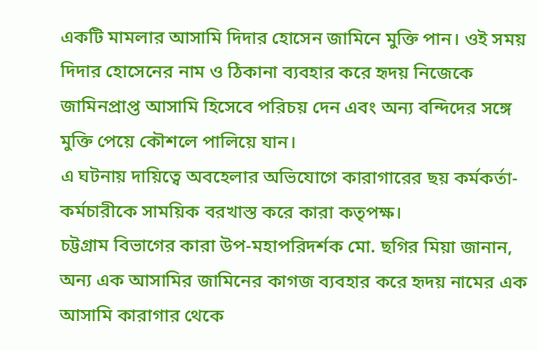একটি মামলার আসামি দিদার হোসেন জামিনে মুক্তি পান। ওই সময় দিদার হোসেনের নাম ও ঠিকানা ব্যবহার করে হৃদয় নিজেকে জামিনপ্রাপ্ত আসামি হিসেবে পরিচয় দেন এবং অন্য বন্দিদের সঙ্গে মুক্তি পেয়ে কৌশলে পালিয়ে যান।
এ ঘটনায় দায়িত্বে অবহেলার অভিযোগে কারাগারের ছয় কর্মকর্তা-কর্মচারীকে সাময়িক বরখাস্ত করে কারা কতৃপক্ষ।
চট্টগ্রাম বিভাগের কারা উপ-মহাপরিদর্শক মো. ছগির মিয়া জানান, অন্য এক আসামির জামিনের কাগজ ব্যবহার করে হৃদয় নামের এক আসামি কারাগার থেকে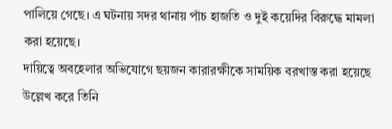পালিয়ে গেছে। এ ঘটনায় সদর থানায় পাঁচ হাজতি ও দুই কয়েদির বিরুদ্ধে মামলা করা হয়েছে।
দায়িত্বে অবহেলার অভিযোগে ছয়জন কারারক্ষীকে সাময়িক বরখাস্ত করা হয়েছে উল্লেখ করে তিনি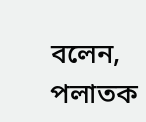বলেন, পলাতক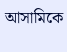আসামিকে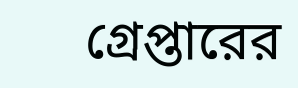গ্রেপ্তারের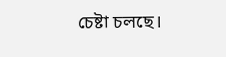চেষ্টা চলছে।